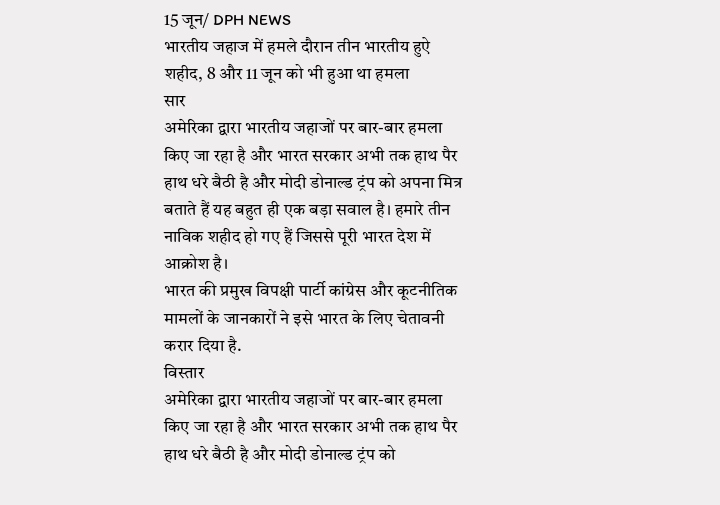15 जून/ DPH NEWS
भारतीय जहाज में हमले दौरान तीन भारतीय हुऐ शहीद, 8 और 11 जून को भी हुआ था हमला
सार
अमेरिका द्वारा भारतीय जहाजों पर बार-बार हमला किए जा रहा है और भारत सरकार अभी तक हाथ पैर हाथ धरे बैठी है और मोदी डोनाल्ड ट्रंप को अपना मित्र बताते हैं यह बहुत ही एक बड़ा सवाल है। हमारे तीन नाविक शहीद हो गए हैं जिससे पूरी भारत देश में आक्रोश है।
भारत की प्रमुख विपक्षी पार्टी कांग्रेस और कूटनीतिक मामलों के जानकारों ने इसे भारत के लिए चेतावनी करार दिया है.
विस्तार
अमेरिका द्वारा भारतीय जहाजों पर बार-बार हमला किए जा रहा है और भारत सरकार अभी तक हाथ पैर हाथ धरे बैठी है और मोदी डोनाल्ड ट्रंप को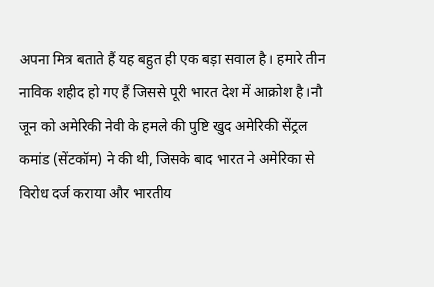अपना मित्र बताते हैं यह बहुत ही एक बड़ा सवाल है। हमारे तीन नाविक शहीद हो गए हैं जिससे पूरी भारत देश में आक्रोश है।नौ जून को अमेरिकी नेवी के हमले की पुष्टि खुद अमेरिकी सेंट्रल कमांड (सेंटकॉम) ने की थी, जिसके बाद भारत ने अमेरिका से विरोध दर्ज कराया और भारतीय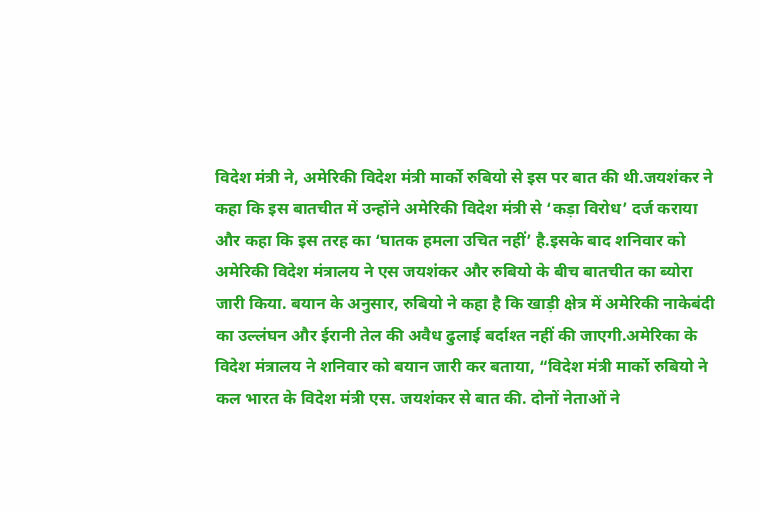विदेश मंत्री ने, अमेरिकी विदेश मंत्री मार्को रुबियो से इस पर बात की थी.जयशंकर ने कहा कि इस बातचीत में उन्होंने अमेरिकी विदेश मंत्री से ‘कड़ा विरोध’ दर्ज कराया और कहा कि इस तरह का ‘घातक हमला उचित नहीं’ है.इसके बाद शनिवार को अमेरिकी विदेश मंत्रालय ने एस जयशंकर और रुबियो के बीच बातचीत का ब्योरा जारी किया. बयान के अनुसार, रुबियो ने कहा है कि खाड़ी क्षेत्र में अमेरिकी नाकेबंदी का उल्लंघन और ईरानी तेल की अवैध ढुलाई बर्दाश्त नहीं की जाएगी.अमेरिका के विदेश मंत्रालय ने शनिवार को बयान जारी कर बताया, “विदेश मंत्री मार्को रुबियो ने कल भारत के विदेश मंत्री एस. जयशंकर से बात की. दोनों नेताओं ने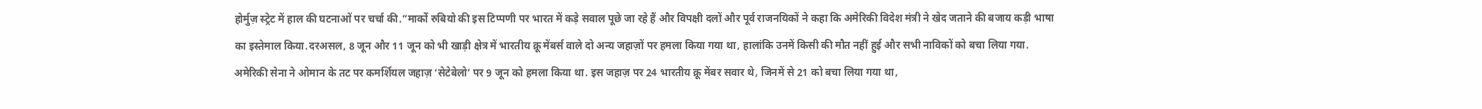होर्मुज़ स्ट्रेट में हाल की घटनाओं पर चर्चा की.”मार्को रुबियो की इस टिप्पणी पर भारत में कड़े सवाल पूछे जा रहे हैं और विपक्षी दलों और पूर्व राजनयिकों ने कहा कि अमेरिकी विदेश मंत्री ने खेद जताने की बजाय कड़ी भाषा का इस्तेमाल किया.दरअसल, 8 जून और 11 जून को भी खाड़ी क्षेत्र में भारतीय क्रू मेंबर्स वाले दो अन्य जहाज़ों पर हमला किया गया था, हालांकि उनमें किसी की मौत नहीं हुई और सभी नाविकों को बचा लिया गया. अमेरिकी सेना ने ओमान के तट पर कमर्शियल जहाज़ ‘सेटेबेलो’ पर 9 जून को हमला किया था. इस जहाज़ पर 24 भारतीय क्रू मेंबर सवार थे, जिनमें से 21 को बचा लिया गया था,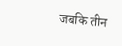जबकि तीन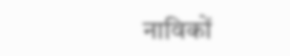नाविकों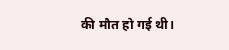की मौत हो गई थी।